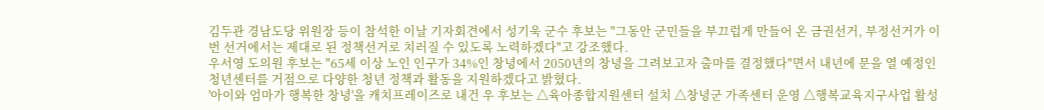김두관 경남도당 위원장 등이 참석한 이날 기자회견에서 성기욱 군수 후보는 "그동안 군민들을 부끄럽게 만들어 온 금권선거, 부정선거가 이번 선거에서는 제대로 된 정책선거로 치러질 수 있도록 노력하겠다"고 강조했다.
우서영 도의원 후보는 "65세 이상 노인 인구가 34%인 창녕에서 2050년의 창녕을 그려보고자 출마를 결정했다"면서 내년에 문을 열 예정인 청년센터를 거점으로 다양한 청년 정책과 활동을 지원하겠다고 밝혔다.
'아이와 엄마가 행복한 창녕'을 캐치프레이즈로 내건 우 후보는 △육아종합지원센터 설치 △창녕군 가족센터 운영 △행복교육지구사업 활성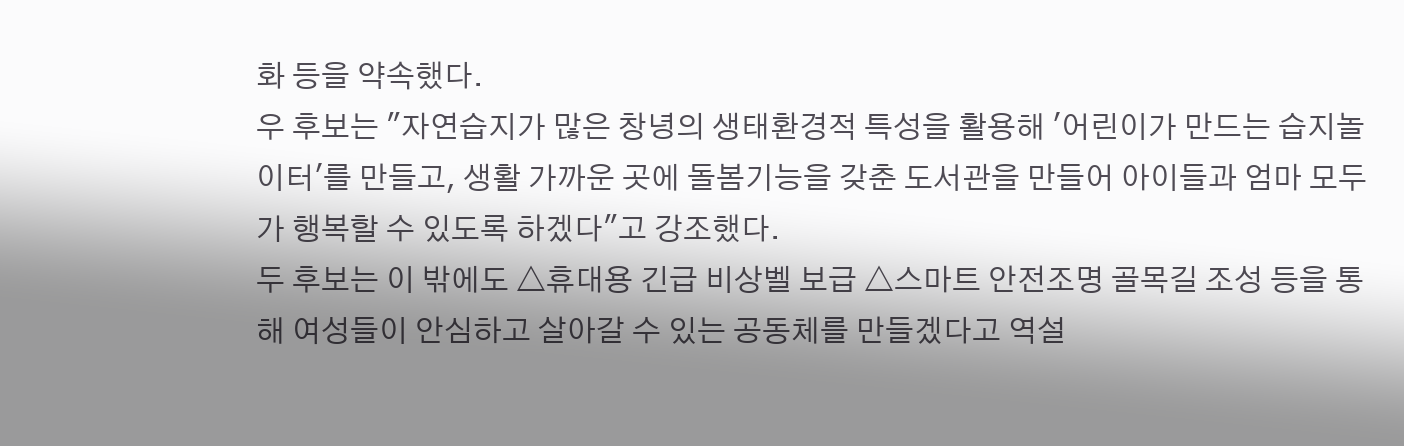화 등을 약속했다.
우 후보는 "자연습지가 많은 창녕의 생태환경적 특성을 활용해 '어린이가 만드는 습지놀이터'를 만들고, 생활 가까운 곳에 돌봄기능을 갖춘 도서관을 만들어 아이들과 엄마 모두가 행복할 수 있도록 하겠다"고 강조했다.
두 후보는 이 밖에도 △휴대용 긴급 비상벨 보급 △스마트 안전조명 골목길 조성 등을 통해 여성들이 안심하고 살아갈 수 있는 공동체를 만들겠다고 역설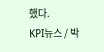했다.
KPI뉴스 / 박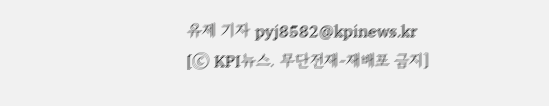유제 기자 pyj8582@kpinews.kr
[ⓒ KPI뉴스. 무단전재-재배포 금지]